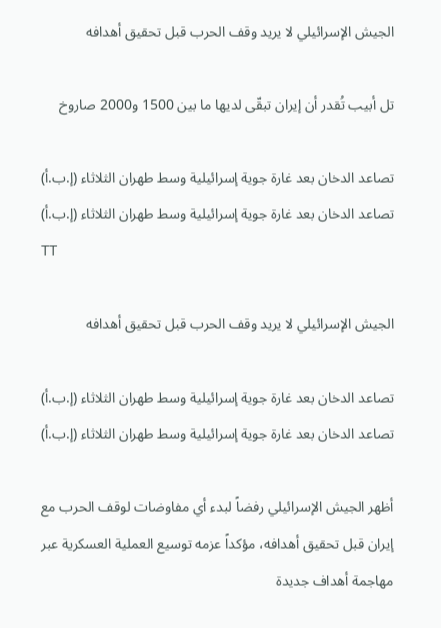الجيش الإسرائيلي لا يريد وقف الحرب قبل تحقيق أهدافه

تل أبيب تُقدر أن إيران تبقّى لديها ما بين 1500 و2000 صاروخ

تصاعد الدخان بعد غارة جوية إسرائيلية وسط طهران الثلاثاء (إ.ب.أ)
تصاعد الدخان بعد غارة جوية إسرائيلية وسط طهران الثلاثاء (إ.ب.أ)
TT

الجيش الإسرائيلي لا يريد وقف الحرب قبل تحقيق أهدافه

تصاعد الدخان بعد غارة جوية إسرائيلية وسط طهران الثلاثاء (إ.ب.أ)
تصاعد الدخان بعد غارة جوية إسرائيلية وسط طهران الثلاثاء (إ.ب.أ)

أظهر الجيش الإسرائيلي رفضاً لبدء أي مفاوضات لوقف الحرب مع إيران قبل تحقيق أهدافه، مؤكداً عزمه توسيع العملية العسكرية عبر مهاجمة أهداف جديدة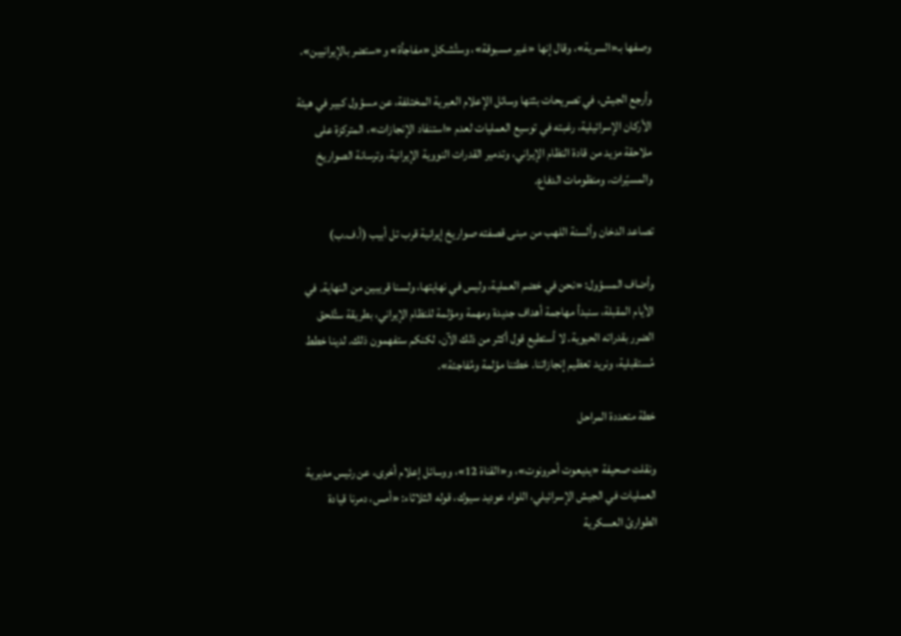وصفها بـ«السرية»، وقال إنها «غير مسبوقة»، وستُشكل «مفاجأة» و«ستضر بالإيرانيين».

وأرجع الجيش، في تصريحات بثتها وسائل الإعلام العبرية المختلفة، عن مسؤول كبير في هيئة الأركان الإسرائيلية، رغبته في توسيع العمليات لعدم «استنفاد الإنجازات»، المتركزة على ملاحقة مزيد من قادة النظام الإيراني، وتدمير القدرات النووية الإيرانية، وترسانة الصواريخ والمسيّرات، ومنظومات الدفاع.

تصاعد الدخان وألسنة اللهب من مبنى قصفته صواريخ إيرانية قرب تل أبيب (أ.ف.ب)

وأضاف المسؤول: «نحن في خضم العملية، وليس في نهايتها، ولسنا قريبين من النهاية. في الأيام المقبلة، سنبدأ مهاجمة أهداف جديدة ومهمة ومؤلمة للنظام الإيراني، بطريقة ستُلحق الضرر بقدراته الحيوية. لا أستطيع قول أكثر من ذلك الآن، لكنكم ستفهمون ذلك. لدينا خطط مُستقبلية، ونريد تعظيم إنجازاتنا. خطتنا مؤلمة ومُفاجئة».

خطة متعددة المراحل

ونقلت صحيفة «يديعوت أحرونوت»، و«القناة 12»، ووسائل إعلام أخرى، عن رئيس مديرية العمليات في الجيش الإسرائيلي، اللواء عوديد سيوك، قوله الثلاثاء: «أمس، دمرنا قيادة الطوارئ العسكرية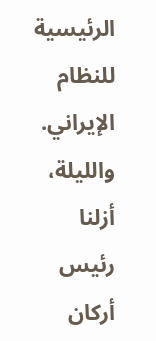الرئيسية للنظام الإيراني. والليلة، أزلنا رئيس أركان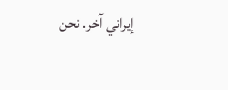إيراني آخر. نحن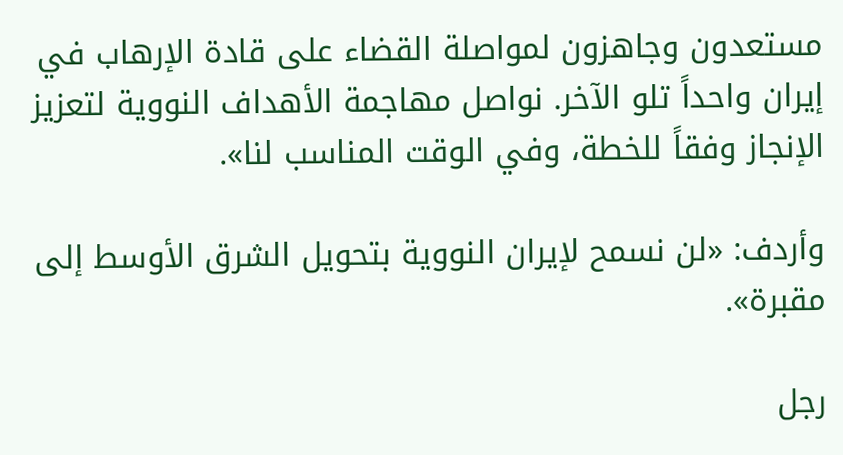مستعدون وجاهزون لمواصلة القضاء على قادة الإرهاب في إيران واحداً تلو الآخر. نواصل مهاجمة الأهداف النووية لتعزيز الإنجاز وفقاً للخطة، وفي الوقت المناسب لنا».

وأردف: «لن نسمح لإيران النووية بتحويل الشرق الأوسط إلى مقبرة».

رجل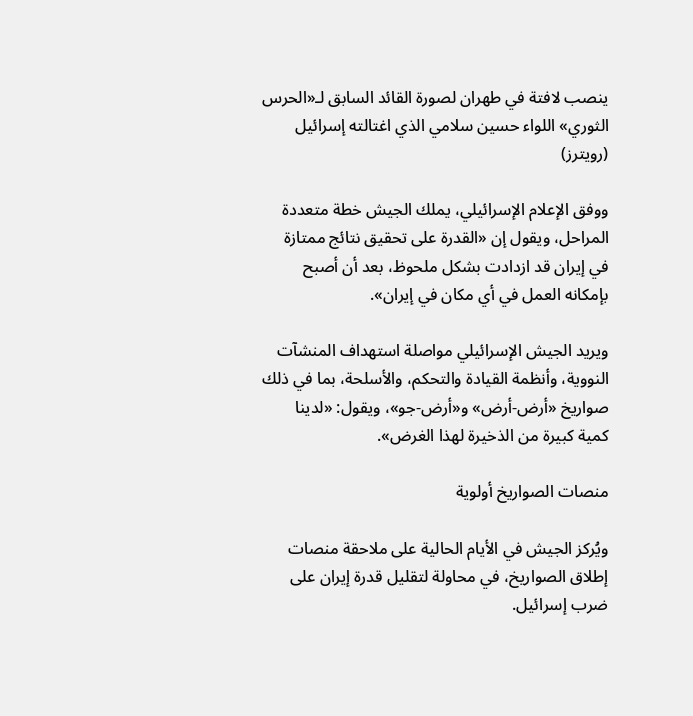ينصب لافتة في طهران لصورة القائد السابق لـ«الحرس الثوري» اللواء حسين سلامي الذي اغتالته إسرائيل (رويترز)

ووفق الإعلام الإسرائيلي، يملك الجيش خطة متعددة المراحل، ويقول إن «القدرة على تحقيق نتائج ممتازة في إيران قد ازدادت بشكل ملحوظ، بعد أن أصبح بإمكانه العمل في أي مكان في إيران».

ويريد الجيش الإسرائيلي مواصلة استهداف المنشآت النووية، وأنظمة القيادة والتحكم، والأسلحة، بما في ذلك صواريخ «أرض-أرض» و«أرض-جو»، ويقول: «لدينا كمية كبيرة من الذخيرة لهذا الغرض».

منصات الصواريخ أولوية

ويُركز الجيش في الأيام الحالية على ملاحقة منصات إطلاق الصواريخ، في محاولة لتقليل قدرة إيران على ضرب إسرائيل.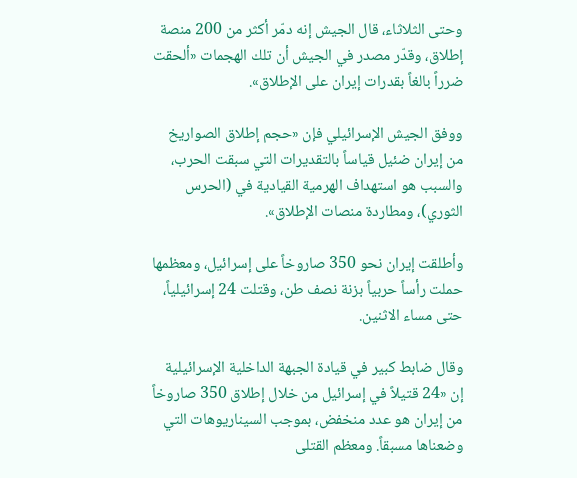وحتى الثلاثاء، قال الجيش إنه دمّر أكثر من 200 منصة إطلاق، وقدّر مصدر في الجيش أن تلك الهجمات «ألحقت ضرراً بالغاً بقدرات إيران على الإطلاق».

ووفق الجيش الإسرائيلي فإن «حجم إطلاق الصواريخ من إيران ضئيل قياساً بالتقديرات التي سبقت الحرب، والسبب هو استهداف الهرمية القيادية في (الحرس الثوري)، ومطاردة منصات الإطلاق».

وأطلقت إيران نحو 350 صاروخاً على إسرائيل، ومعظمها حملت رأساً حربياً بزنة نصف طن، وقتلت 24 إسرائيلياً، حتى مساء الاثنين.

وقال ضابط كبير في قيادة الجبهة الداخلية الإسرائيلية إن «24 قتيلاً في إسرائيل من خلال إطلاق 350 صاروخاً من إيران هو عدد منخفض، بموجب السيناريوهات التي وضعناها مسبقاً. ومعظم القتلى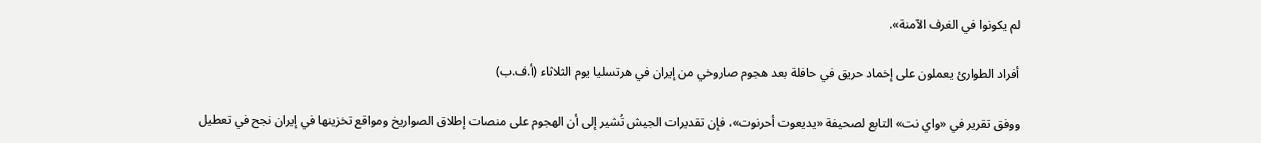لم يكونوا في الغرف الآمنة».

أفراد الطوارئ يعملون على إخماد حريق في حافلة بعد هجوم صاروخي من إيران في هرتسليا يوم الثلاثاء (أ.ف.ب)

ووفق تقرير في «واي نت» التابع لصحيفة «يديعوت أحرنوت»، فإن تقديرات الجيش تُشير إلى أن الهجوم على منصات إطلاق الصواريخ ومواقع تخزينها في إيران نجح في تعطيل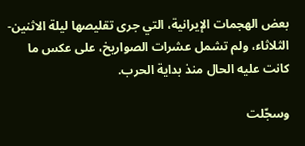بعض الهجمات الإيرانية، التي جرى تقليصها ليلة الاثنين-الثلاثاء، ولم تشمل عشرات الصواريخ، على عكس ما كانت عليه الحال منذ بداية الحرب.

وسجّلت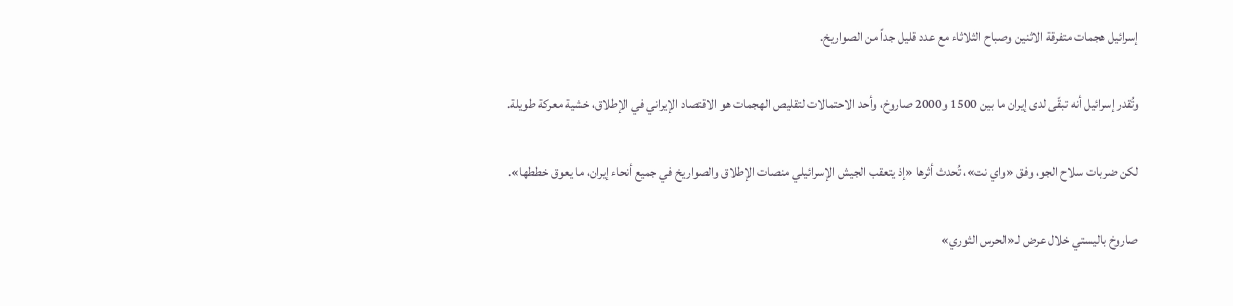إسرائيل هجمات متفرقة الاثنين وصباح الثلاثاء مع عدد قليل جداً من الصواريخ.

وتُقدر إسرائيل أنه تبقّى لدى إيران ما بين 1500 و2000 صاروخ، وأحد الاحتمالات لتقليص الهجمات هو الاقتصاد الإيراني في الإطلاق، خشية معركة طويلة.

لكن ضربات سلاح الجو، وفق «واي نت»، تُحدث أثرها «إذ يتعقب الجيش الإسرائيلي منصات الإطلاق والصواريخ في جميع أنحاء إيران، ما يعوق خططها».

صاروخ باليستي خلال عرض لـ«الحرس الثوري»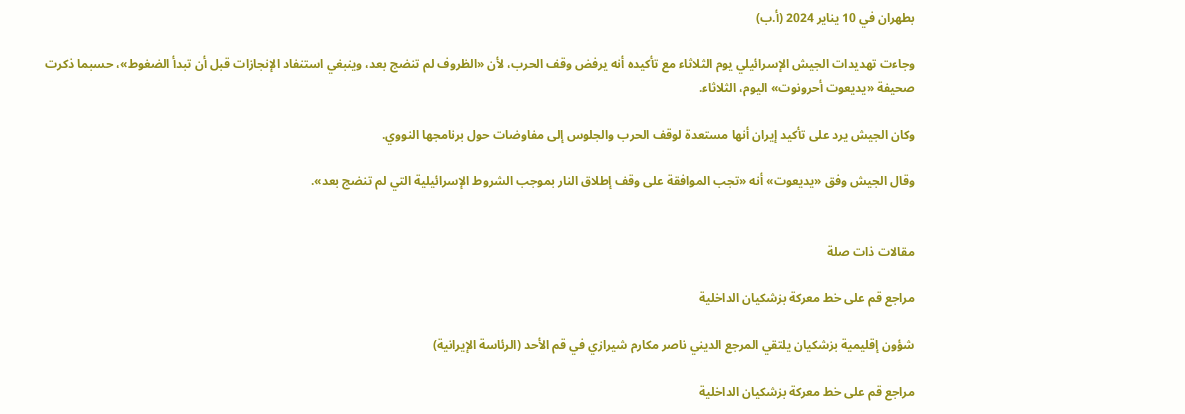بطهران في 10 يناير 2024 (أ.ب)

وجاءت تهديدات الجيش الإسرائيلي يوم الثلاثاء مع تأكيده أنه يرفض وقف الحرب، لأن «الظروف لم تنضج بعد، وينبغي استنفاد الإنجازات قبل أن تبدأ الضغوط»، حسبما ذكرت صحيفة «يديعوت أحرونوت» اليوم، الثلاثاء.

وكان الجيش يرد على تأكيد إيران أنها مستعدة لوقف الحرب والجلوس إلى مفاوضات حول برنامجها النووي.

وقال الجيش وفق «يديعوت» أنه «تجب الموافقة على وقف إطلاق النار بموجب الشروط الإسرائيلية التي لم تنضج بعد».


مقالات ذات صلة

مراجع قم على خط معركة بزشكيان الداخلية

شؤون إقليمية بزشكيان يلتقي المرجع الديني ناصر مكارم شيرازي في قم الأحد (الرئاسة الإيرانية)

مراجع قم على خط معركة بزشكيان الداخلية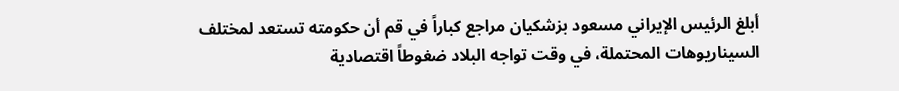أبلغ الرئيس الإيراني مسعود بزشكيان مراجع كباراً في قم أن حكومته تستعد لمختلف السيناريوهات المحتملة، في وقت تواجه البلاد ضغوطاً اقتصادية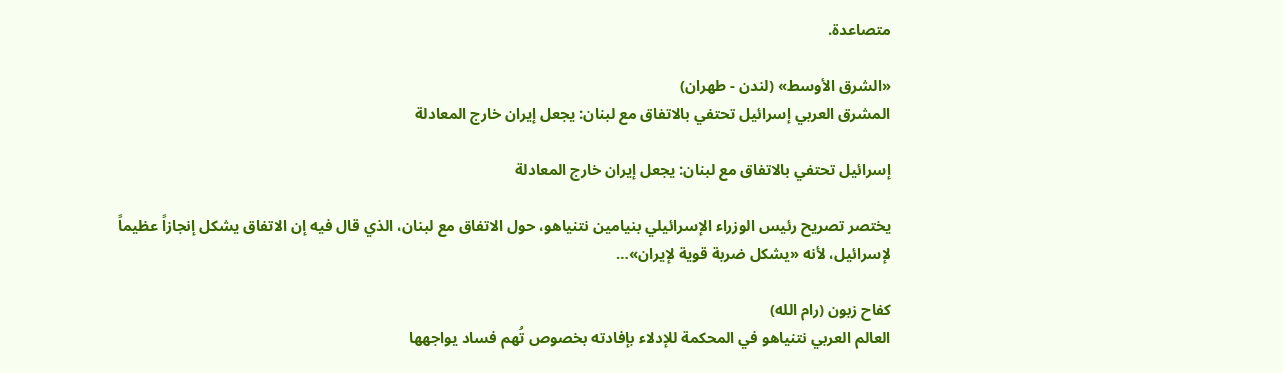متصاعدة.

«الشرق الأوسط» (لندن - طهران)
المشرق العربي إسرائيل تحتفي بالاتفاق مع لبنان: يجعل إيران خارج المعادلة

إسرائيل تحتفي بالاتفاق مع لبنان: يجعل إيران خارج المعادلة

يختصر تصريح رئيس الوزراء الإسرائيلي بنيامين نتنياهو، حول الاتفاق مع لبنان، الذي قال فيه إن الاتفاق يشكل إنجازاً عظيماً لإسرائيل، لأنه «يشكل ضربة قوية لإيران»…

كفاح زبون (رام الله)
العالم العربي نتنياهو في المحكمة للإدلاء بإفادته بخصوص تُهم فساد يواجهها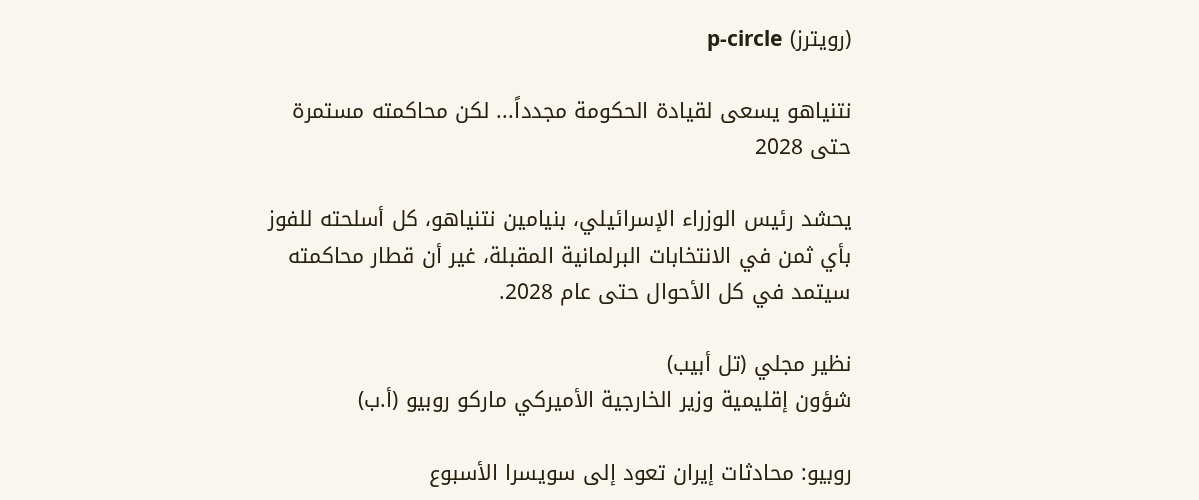(رويترز) p-circle

نتنياهو يسعى لقيادة الحكومة مجدداً... لكن محاكمته مستمرة حتى 2028

يحشد رئيس الوزراء الإسرائيلي، بنيامين نتنياهو، كل أسلحته للفوز بأي ثمن في الانتخابات البرلمانية المقبلة، غير أن قطار محاكمته سيتمد في كل الأحوال حتى عام 2028.

نظير مجلي (تل أبيب)
شؤون إقليمية وزير الخارجية الأميركي ماركو روبيو (أ.ب)

روبيو: محادثات إيران تعود إلى سويسرا الأسبوع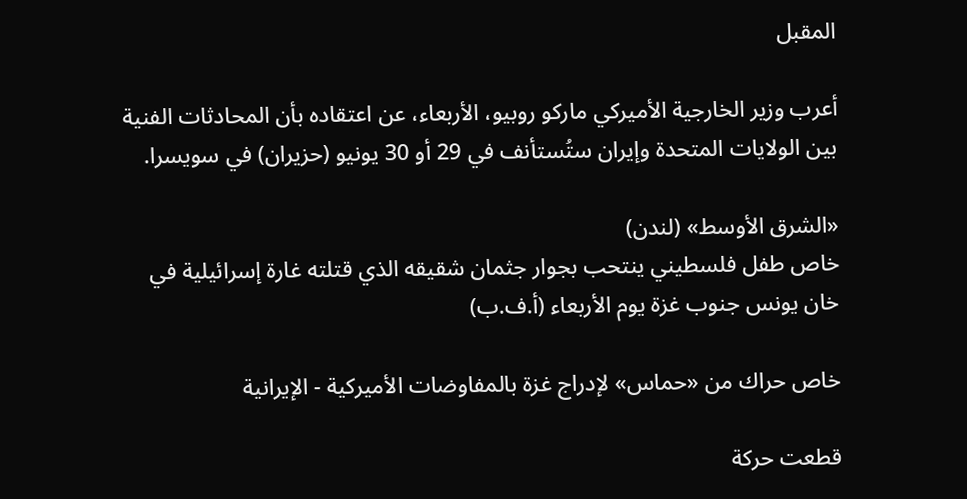المقبل

أعرب وزير الخارجية الأميركي ماركو روبيو، الأربعاء، عن اعتقاده بأن المحادثات الفنية بين الولايات المتحدة وإيران ستُستأنف في 29 أو 30 يونيو (حزيران) في سويسرا.

«الشرق الأوسط» (لندن)
خاص طفل فلسطيني ينتحب بجوار جثمان شقيقه الذي قتلته غارة إسرائيلية في خان يونس جنوب غزة يوم الأربعاء (أ.ف.ب)

خاص حراك من «حماس» لإدراج غزة بالمفاوضات الأميركية - الإيرانية

قطعت حركة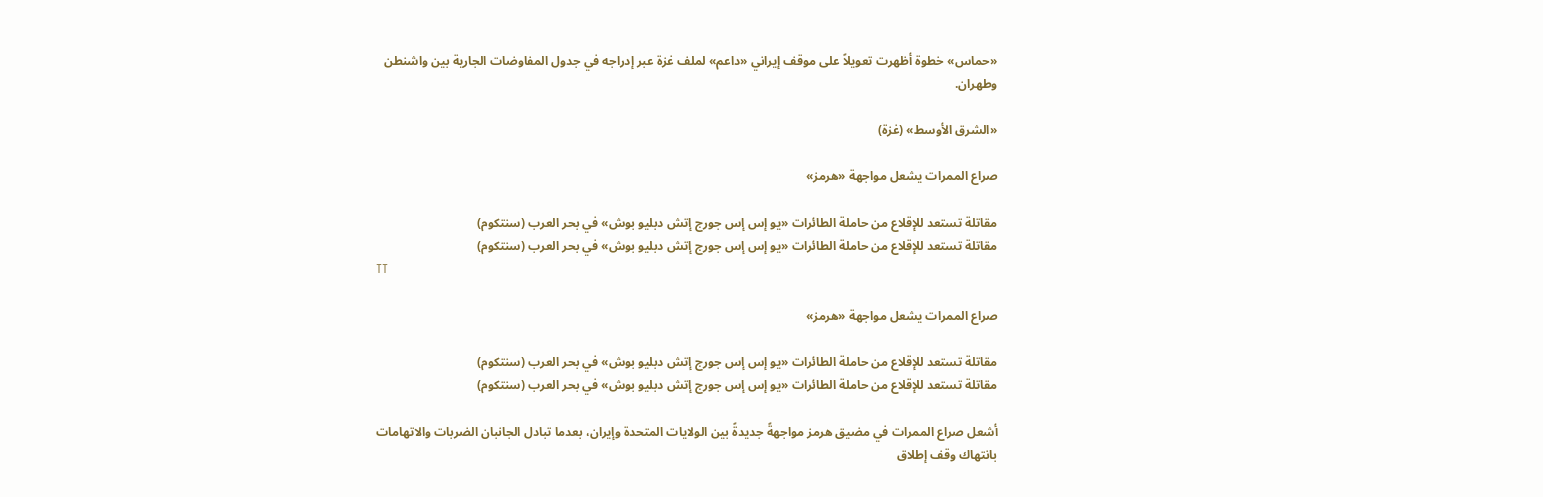«حماس» خطوة أظهرت تعويلاً على موقف إيراني «داعم» لملف غزة عبر إدراجه في جدول المفاوضات الجارية بين واشنطن وطهران.

«الشرق الأوسط» (غزة)

صراع الممرات يشعل مواجهة «هرمز»

مقاتلة تستعد للإقلاع من حاملة الطائرات «يو إس إس جورج إتش دبليو بوش» في بحر العرب (سنتكوم)
مقاتلة تستعد للإقلاع من حاملة الطائرات «يو إس إس جورج إتش دبليو بوش» في بحر العرب (سنتكوم)
TT

صراع الممرات يشعل مواجهة «هرمز»

مقاتلة تستعد للإقلاع من حاملة الطائرات «يو إس إس جورج إتش دبليو بوش» في بحر العرب (سنتكوم)
مقاتلة تستعد للإقلاع من حاملة الطائرات «يو إس إس جورج إتش دبليو بوش» في بحر العرب (سنتكوم)

أشعل صراع الممرات في مضيق هرمز مواجهةً جديدةً بين الولايات المتحدة وإيران، بعدما تبادل الجانبان الضربات والاتهامات بانتهاك وقف إطلاق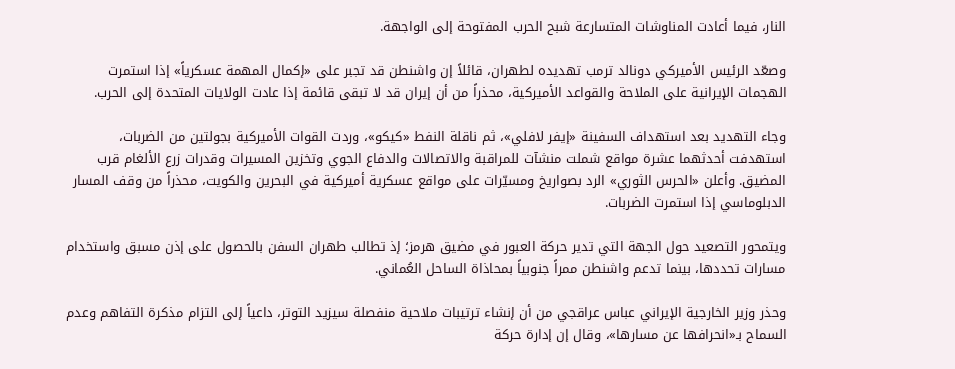النار، فيما أعادت المناوشات المتسارعة شبح الحرب المفتوحة إلى الواجهة.

وصعّد الرئيس الأميركي دونالد ترمب تهديده لطهران، قائلاً إن واشنطن قد تجبر على «إكمال المهمة عسكرياً» إذا استمرت الهجمات الإيرانية على الملاحة والقواعد الأميركية، محذراً من أن إيران قد لا تبقى قائمة إذا عادت الولايات المتحدة إلى الحرب.

وجاء التهديد بعد استهداف السفينة «إيفر لافلي»، ثم ناقلة النفط «كيكو»، وردت القوات الأميركية بجولتين من الضربات، استهدفت أحدثهما عشرة مواقع شملت منشآت للمراقبة والاتصالات والدفاع الجوي وتخزين المسيرات وقدرات زرع الألغام قرب المضيق. وأعلن «الحرس الثوري» الرد بصواريخ ومسيّرات على مواقع عسكرية أميركية في البحرين والكويت، محذراً من وقف المسار الدبلوماسي إذا استمرت الضربات.

ويتمحور التصعيد حول الجهة التي تدير حركة العبور في مضيق هرمز؛ إذ تطالب طهران السفن بالحصول على إذن مسبق واستخدام مسارات تحددها، بينما تدعم واشنطن ممراً جنوبياً بمحاذاة الساحل العُماني.

وحذر وزير الخارجية الإيراني عباس عراقجي من أن إنشاء ترتيبات ملاحية منفصلة سيزيد التوتر، داعياً إلى التزام مذكرة التفاهم وعدم السماح بـ«انحرافها عن مسارها»، وقال إن إدارة حركة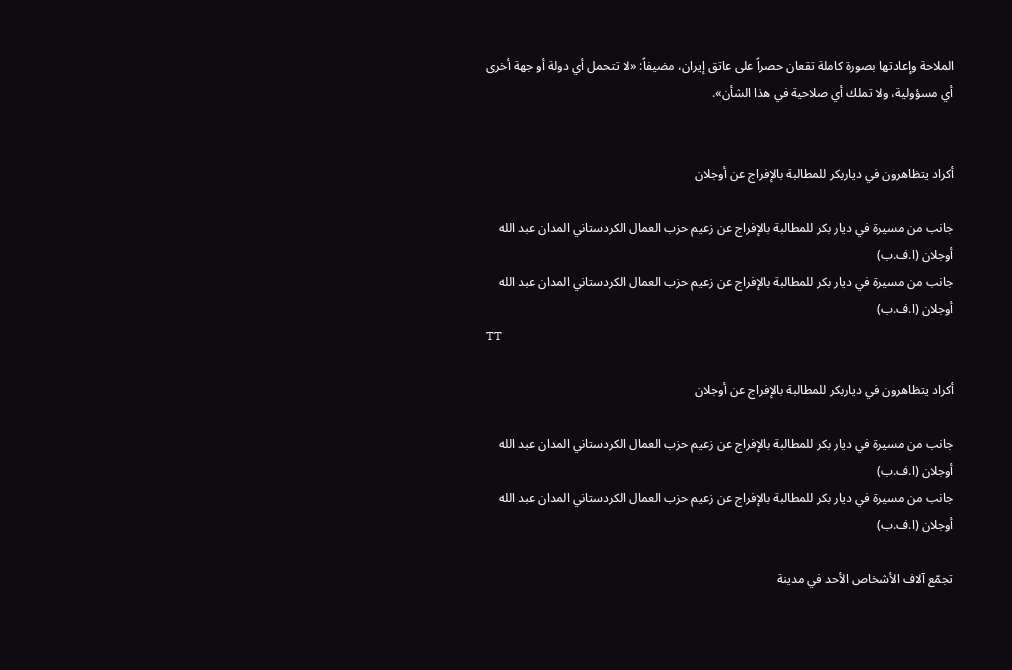الملاحة وإعادتها بصورة كاملة تقعان حصراً على عاتق إيران، مضيفاً: «لا تتحمل أي دولة أو جهة أخرى أي مسؤولية، ولا تملك أي صلاحية في هذا الشأن».


أكراد يتظاهرون في دياربكر للمطالبة بالإفراج عن أوجلان

جانب من مسيرة في ديار بكر للمطالبة بالإفراج عن زعيم حزب العمال الكردستاني المدان عبد الله أوجلان (ا.ف.ب)
جانب من مسيرة في ديار بكر للمطالبة بالإفراج عن زعيم حزب العمال الكردستاني المدان عبد الله أوجلان (ا.ف.ب)
TT

أكراد يتظاهرون في دياربكر للمطالبة بالإفراج عن أوجلان

جانب من مسيرة في ديار بكر للمطالبة بالإفراج عن زعيم حزب العمال الكردستاني المدان عبد الله أوجلان (ا.ف.ب)
جانب من مسيرة في ديار بكر للمطالبة بالإفراج عن زعيم حزب العمال الكردستاني المدان عبد الله أوجلان (ا.ف.ب)

تجمّع آلاف الأشخاص الأحد في مدينة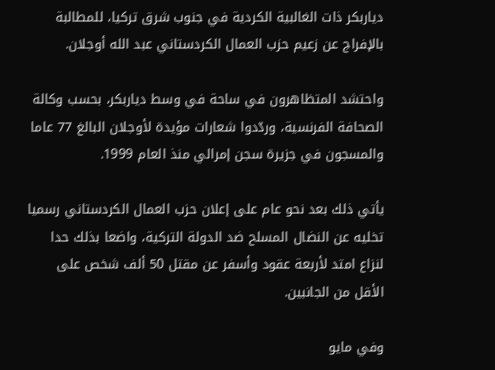دياربكر ذات الغالبية الكردية في جنوب شرق تركيا، للمطالبة بالإفراج عن زعيم حزب العمال الكردستاني عبد الله أوجلان.

واحتشد المتظاهرون في ساحة في وسط دياربكر، بحسب وكالة الصحافة الفرنسية، وردّدوا شعارات مؤيدة لأوجلان البالغ 77 عاما والمسجون في جزيرة سجن إمرالي منذ العام 1999.

يأتي ذلك بعد نحو عام على إعلان حزب العمال الكردستاني رسميا تخليه عن النضال المسلح ضد الدولة التركية، واضعا بذلك حدا لنزاع امتد لأربعة عقود وأسفر عن مقتل 50 ألف شخص على الأقل من الجانبين.

وفي مايو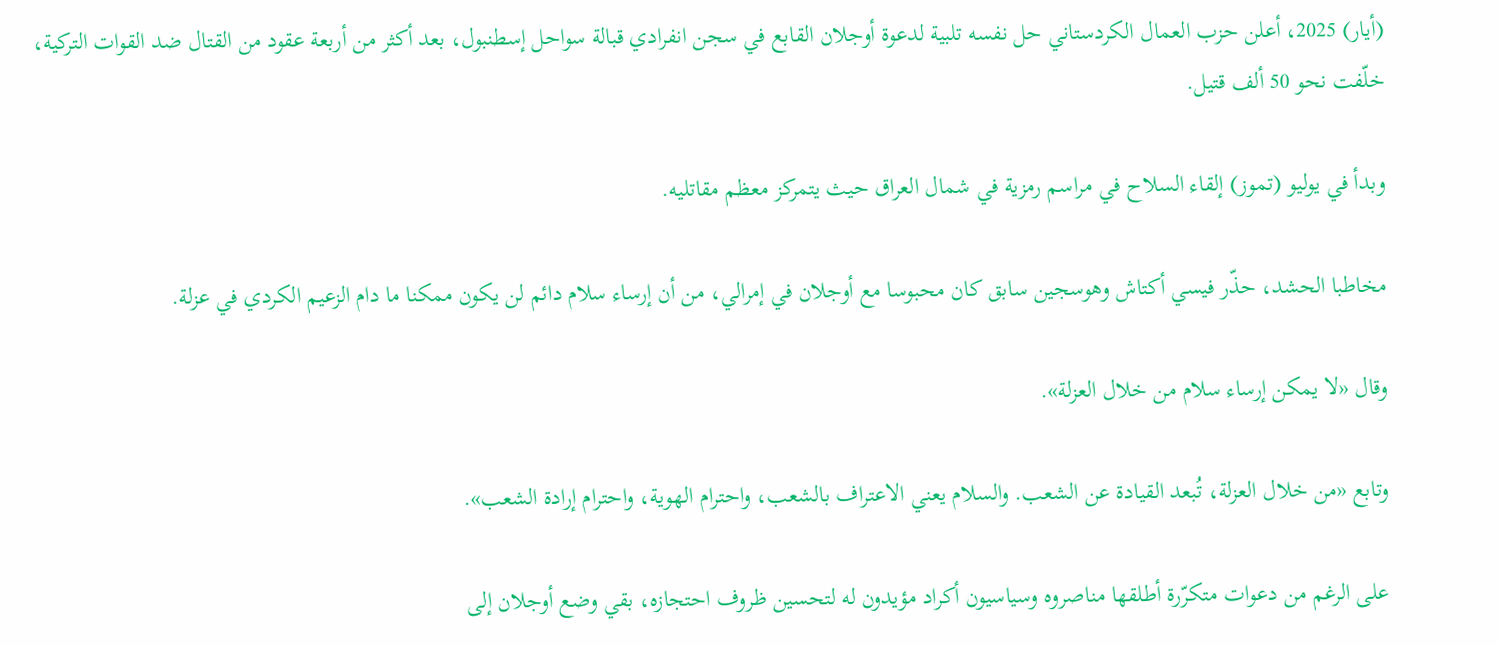(أيار) 2025، أعلن حزب العمال الكردستاني حل نفسه تلبية لدعوة أوجلان القابع في سجن انفرادي قبالة سواحل إسطنبول، بعد أكثر من أربعة عقود من القتال ضد القوات التركية، خلّفت نحو 50 ألف قتيل.

وبدأ في يوليو (تموز) إلقاء السلاح في مراسم رمزية في شمال العراق حيث يتمركز معظم مقاتليه.

مخاطبا الحشد، حذّر فيسي أكتاش وهوسجين سابق كان محبوسا مع أوجلان في إمرالي، من أن إرساء سلام دائم لن يكون ممكنا ما دام الزعيم الكردي في عزلة.

وقال «لا يمكن إرساء سلام من خلال العزلة».

وتابع «من خلال العزلة، تُبعد القيادة عن الشعب. والسلام يعني الاعتراف بالشعب، واحترام الهوية، واحترام إرادة الشعب».

على الرغم من دعوات متكرّرة أطلقها مناصروه وسياسيون أكراد مؤيدون له لتحسين ظروف احتجازه، بقي وضع أوجلان إلى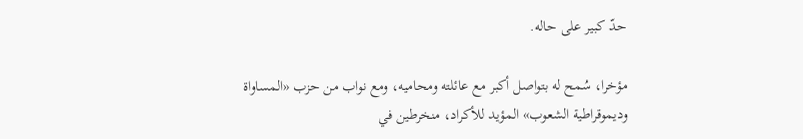حدّ كبير على حاله.

مؤخرا، سُمح له بتواصل أكبر مع عائلته ومحاميه، ومع نواب من حزب «المساواة وديموقراطية الشعوب» المؤيد للأكراد، منخرطين في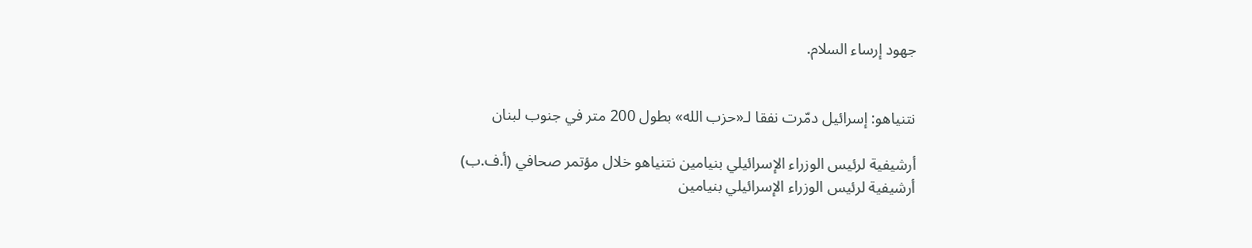جهود إرساء السلام.


نتنياهو: إسرائيل دمّرت نفقا لـ«حزب الله» بطول 200 متر في جنوب لبنان

أرشيفية لرئيس الوزراء الإسرائيلي بنيامين نتنياهو خلال مؤتمر صحافي (أ.ف.ب)
أرشيفية لرئيس الوزراء الإسرائيلي بنيامين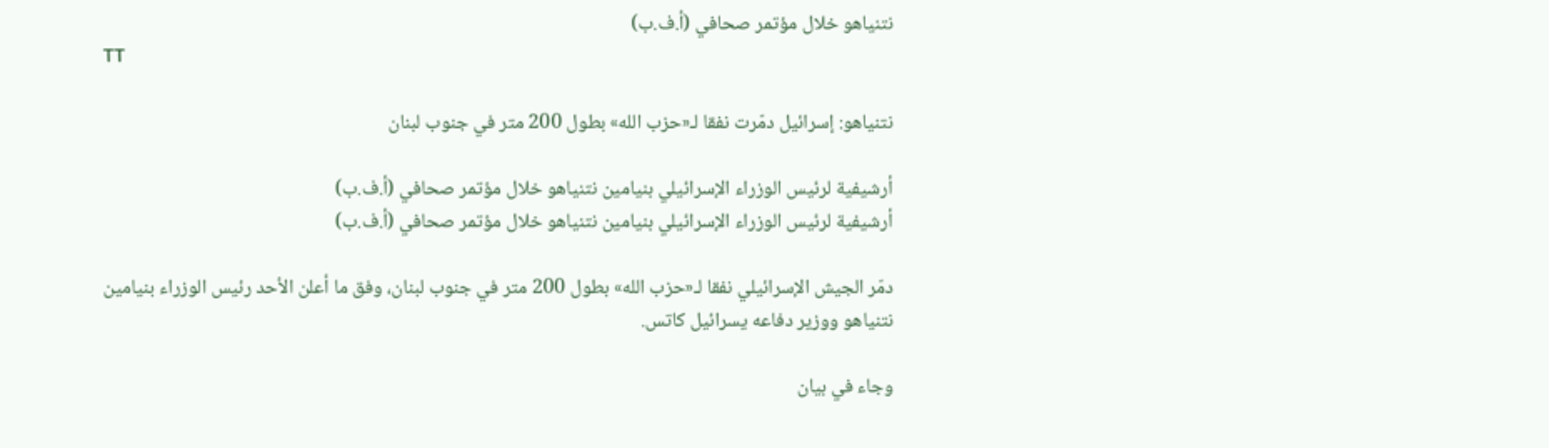نتنياهو خلال مؤتمر صحافي (أ.ف.ب)
TT

نتنياهو: إسرائيل دمّرت نفقا لـ«حزب الله» بطول 200 متر في جنوب لبنان

أرشيفية لرئيس الوزراء الإسرائيلي بنيامين نتنياهو خلال مؤتمر صحافي (أ.ف.ب)
أرشيفية لرئيس الوزراء الإسرائيلي بنيامين نتنياهو خلال مؤتمر صحافي (أ.ف.ب)

دمّر الجيش الإسرائيلي نفقا لـ«حزب الله» بطول 200 متر في جنوب لبنان، وفق ما أعلن الأحد رئيس الوزراء بنيامين نتنياهو ووزير دفاعه يسرائيل كاتس.

وجاء في بيان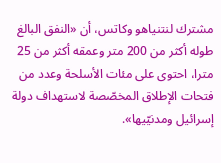مشترك لنتنياهو وكاتس، أن «النفق البالغ طوله أكثر من 200 متر وعمقه أكثر من 25 مترا، احتوى على مئات الأسلحة وعدد من فتحات الإطلاق المخصّصة لاستهداف دولة إسرائيل ومدنيّيها».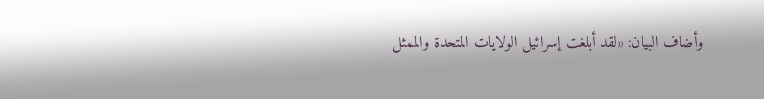وأضاف البيان: «لقد أبلغت إسرائيل الولايات المتحدة والممثل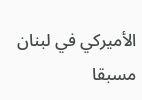الأميركي في لبنان مسبقا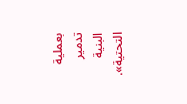بعملية تدمير البنية التحتية».